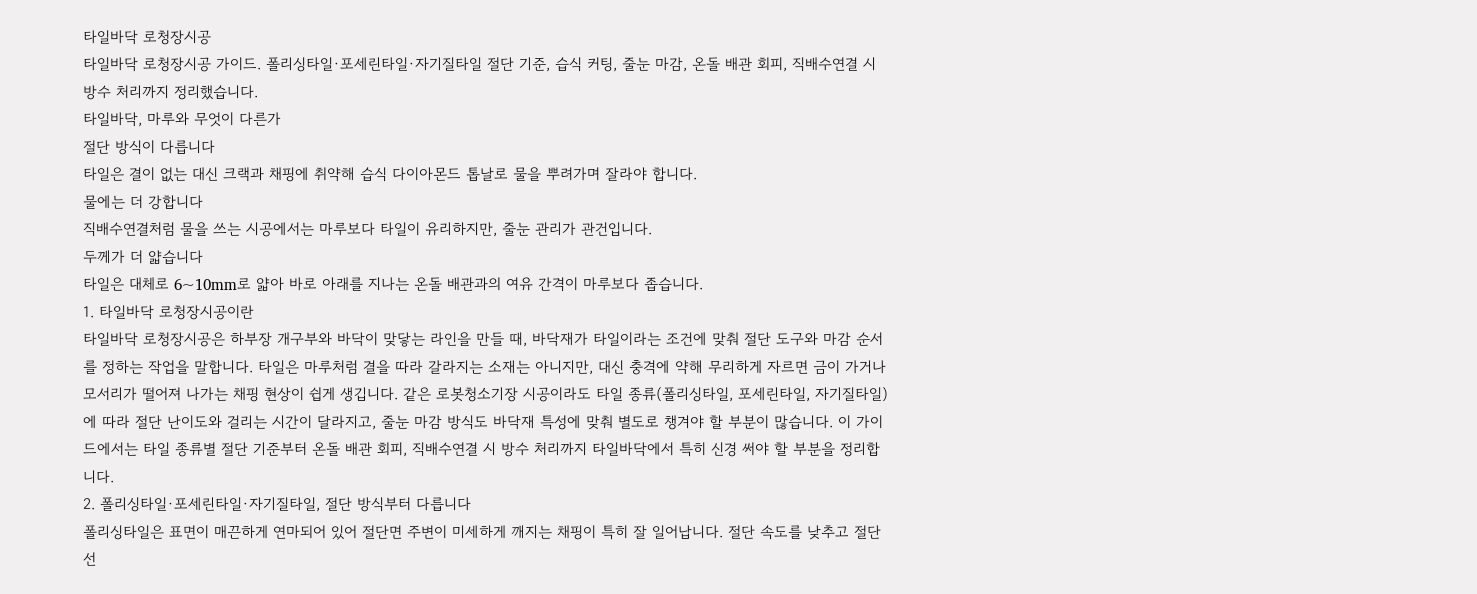타일바닥 로청장시공
타일바닥 로청장시공 가이드. 폴리싱타일·포세린타일·자기질타일 절단 기준, 습식 커팅, 줄눈 마감, 온돌 배관 회피, 직배수연결 시 방수 처리까지 정리했습니다.
타일바닥, 마루와 무엇이 다른가
절단 방식이 다릅니다
타일은 결이 없는 대신 크랙과 채핑에 취약해 습식 다이아몬드 톱날로 물을 뿌려가며 잘라야 합니다.
물에는 더 강합니다
직배수연결처럼 물을 쓰는 시공에서는 마루보다 타일이 유리하지만, 줄눈 관리가 관건입니다.
두께가 더 얇습니다
타일은 대체로 6~10mm로 얇아 바로 아래를 지나는 온돌 배관과의 여유 간격이 마루보다 좁습니다.
1. 타일바닥 로청장시공이란
타일바닥 로청장시공은 하부장 개구부와 바닥이 맞닿는 라인을 만들 때, 바닥재가 타일이라는 조건에 맞춰 절단 도구와 마감 순서를 정하는 작업을 말합니다. 타일은 마루처럼 결을 따라 갈라지는 소재는 아니지만, 대신 충격에 약해 무리하게 자르면 금이 가거나 모서리가 떨어져 나가는 채핑 현상이 쉽게 생깁니다. 같은 로봇청소기장 시공이라도 타일 종류(폴리싱타일, 포세린타일, 자기질타일)에 따라 절단 난이도와 걸리는 시간이 달라지고, 줄눈 마감 방식도 바닥재 특성에 맞춰 별도로 챙겨야 할 부분이 많습니다. 이 가이드에서는 타일 종류별 절단 기준부터 온돌 배관 회피, 직배수연결 시 방수 처리까지 타일바닥에서 특히 신경 써야 할 부분을 정리합니다.
2. 폴리싱타일·포세린타일·자기질타일, 절단 방식부터 다릅니다
폴리싱타일은 표면이 매끈하게 연마되어 있어 절단면 주변이 미세하게 깨지는 채핑이 특히 잘 일어납니다. 절단 속도를 낮추고 절단선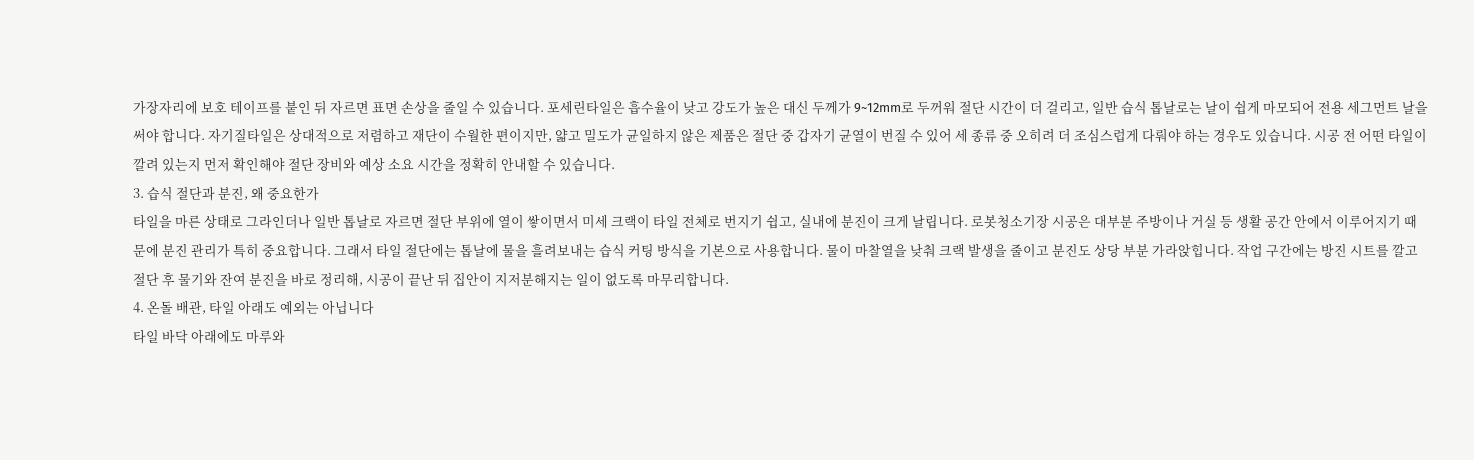가장자리에 보호 테이프를 붙인 뒤 자르면 표면 손상을 줄일 수 있습니다. 포세린타일은 흡수율이 낮고 강도가 높은 대신 두께가 9~12mm로 두꺼워 절단 시간이 더 걸리고, 일반 습식 톱날로는 날이 쉽게 마모되어 전용 세그먼트 날을 써야 합니다. 자기질타일은 상대적으로 저렴하고 재단이 수월한 편이지만, 얇고 밀도가 균일하지 않은 제품은 절단 중 갑자기 균열이 번질 수 있어 세 종류 중 오히려 더 조심스럽게 다뤄야 하는 경우도 있습니다. 시공 전 어떤 타일이 깔려 있는지 먼저 확인해야 절단 장비와 예상 소요 시간을 정확히 안내할 수 있습니다.
3. 습식 절단과 분진, 왜 중요한가
타일을 마른 상태로 그라인더나 일반 톱날로 자르면 절단 부위에 열이 쌓이면서 미세 크랙이 타일 전체로 번지기 쉽고, 실내에 분진이 크게 날립니다. 로봇청소기장 시공은 대부분 주방이나 거실 등 생활 공간 안에서 이루어지기 때문에 분진 관리가 특히 중요합니다. 그래서 타일 절단에는 톱날에 물을 흘려보내는 습식 커팅 방식을 기본으로 사용합니다. 물이 마찰열을 낮춰 크랙 발생을 줄이고 분진도 상당 부분 가라앉힙니다. 작업 구간에는 방진 시트를 깔고 절단 후 물기와 잔여 분진을 바로 정리해, 시공이 끝난 뒤 집안이 지저분해지는 일이 없도록 마무리합니다.
4. 온돌 배관, 타일 아래도 예외는 아닙니다
타일 바닥 아래에도 마루와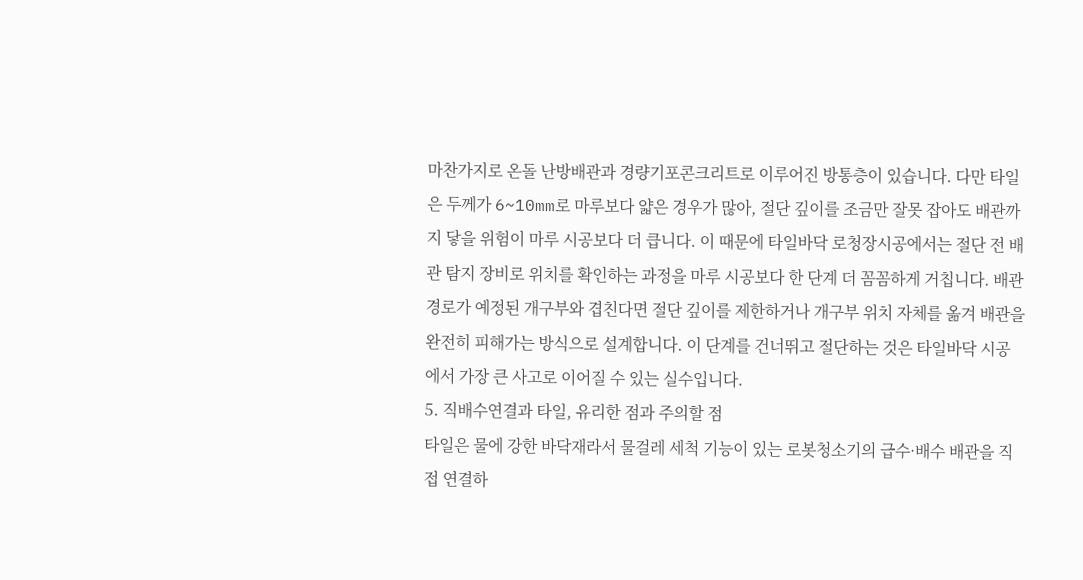마찬가지로 온돌 난방배관과 경량기포콘크리트로 이루어진 방통층이 있습니다. 다만 타일은 두께가 6~10mm로 마루보다 얇은 경우가 많아, 절단 깊이를 조금만 잘못 잡아도 배관까지 닿을 위험이 마루 시공보다 더 큽니다. 이 때문에 타일바닥 로청장시공에서는 절단 전 배관 탐지 장비로 위치를 확인하는 과정을 마루 시공보다 한 단계 더 꼼꼼하게 거칩니다. 배관 경로가 예정된 개구부와 겹친다면 절단 깊이를 제한하거나 개구부 위치 자체를 옮겨 배관을 완전히 피해가는 방식으로 설계합니다. 이 단계를 건너뛰고 절단하는 것은 타일바닥 시공에서 가장 큰 사고로 이어질 수 있는 실수입니다.
5. 직배수연결과 타일, 유리한 점과 주의할 점
타일은 물에 강한 바닥재라서 물걸레 세척 기능이 있는 로봇청소기의 급수·배수 배관을 직접 연결하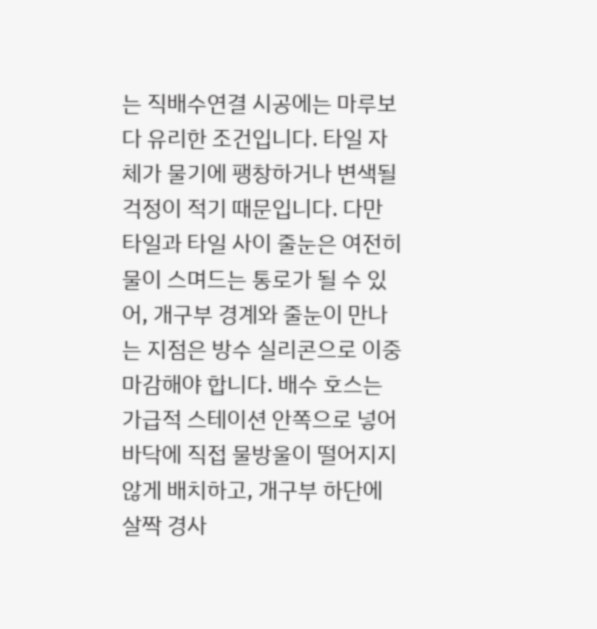는 직배수연결 시공에는 마루보다 유리한 조건입니다. 타일 자체가 물기에 팽창하거나 변색될 걱정이 적기 때문입니다. 다만 타일과 타일 사이 줄눈은 여전히 물이 스며드는 통로가 될 수 있어, 개구부 경계와 줄눈이 만나는 지점은 방수 실리콘으로 이중 마감해야 합니다. 배수 호스는 가급적 스테이션 안쪽으로 넣어 바닥에 직접 물방울이 떨어지지 않게 배치하고, 개구부 하단에 살짝 경사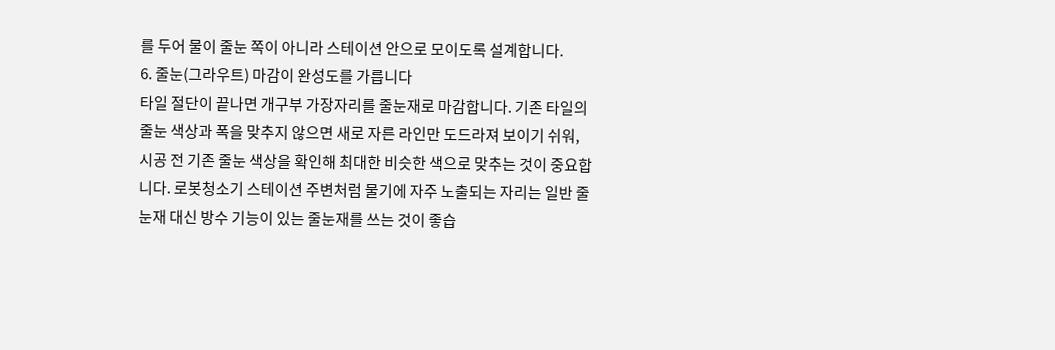를 두어 물이 줄눈 쪽이 아니라 스테이션 안으로 모이도록 설계합니다.
6. 줄눈(그라우트) 마감이 완성도를 가릅니다
타일 절단이 끝나면 개구부 가장자리를 줄눈재로 마감합니다. 기존 타일의 줄눈 색상과 폭을 맞추지 않으면 새로 자른 라인만 도드라져 보이기 쉬워, 시공 전 기존 줄눈 색상을 확인해 최대한 비슷한 색으로 맞추는 것이 중요합니다. 로봇청소기 스테이션 주변처럼 물기에 자주 노출되는 자리는 일반 줄눈재 대신 방수 기능이 있는 줄눈재를 쓰는 것이 좋습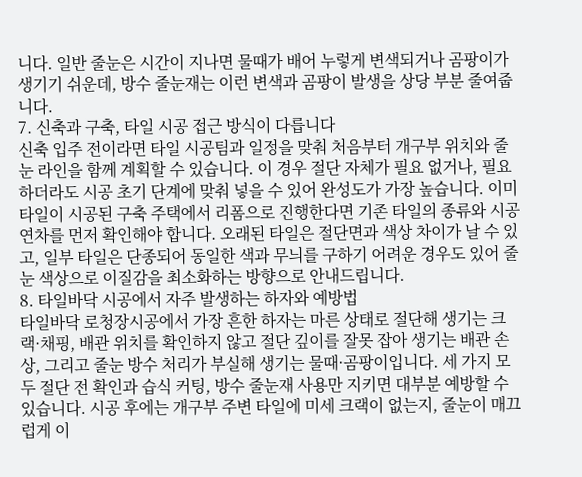니다. 일반 줄눈은 시간이 지나면 물때가 배어 누렇게 변색되거나 곰팡이가 생기기 쉬운데, 방수 줄눈재는 이런 변색과 곰팡이 발생을 상당 부분 줄여줍니다.
7. 신축과 구축, 타일 시공 접근 방식이 다릅니다
신축 입주 전이라면 타일 시공팀과 일정을 맞춰 처음부터 개구부 위치와 줄눈 라인을 함께 계획할 수 있습니다. 이 경우 절단 자체가 필요 없거나, 필요하더라도 시공 초기 단계에 맞춰 넣을 수 있어 완성도가 가장 높습니다. 이미 타일이 시공된 구축 주택에서 리폼으로 진행한다면 기존 타일의 종류와 시공 연차를 먼저 확인해야 합니다. 오래된 타일은 절단면과 색상 차이가 날 수 있고, 일부 타일은 단종되어 동일한 색과 무늬를 구하기 어려운 경우도 있어 줄눈 색상으로 이질감을 최소화하는 방향으로 안내드립니다.
8. 타일바닥 시공에서 자주 발생하는 하자와 예방법
타일바닥 로청장시공에서 가장 흔한 하자는 마른 상태로 절단해 생기는 크랙·채핑, 배관 위치를 확인하지 않고 절단 깊이를 잘못 잡아 생기는 배관 손상, 그리고 줄눈 방수 처리가 부실해 생기는 물때·곰팡이입니다. 세 가지 모두 절단 전 확인과 습식 커팅, 방수 줄눈재 사용만 지키면 대부분 예방할 수 있습니다. 시공 후에는 개구부 주변 타일에 미세 크랙이 없는지, 줄눈이 매끄럽게 이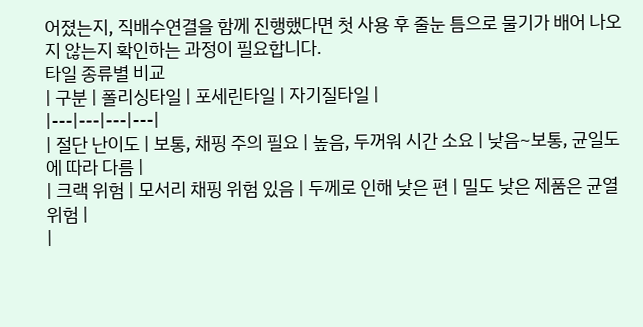어졌는지, 직배수연결을 함께 진행했다면 첫 사용 후 줄눈 틈으로 물기가 배어 나오지 않는지 확인하는 과정이 필요합니다.
타일 종류별 비교
| 구분 | 폴리싱타일 | 포세린타일 | 자기질타일 |
|---|---|---|---|
| 절단 난이도 | 보통, 채핑 주의 필요 | 높음, 두꺼워 시간 소요 | 낮음~보통, 균일도에 따라 다름 |
| 크랙 위험 | 모서리 채핑 위험 있음 | 두께로 인해 낮은 편 | 밀도 낮은 제품은 균열 위험 |
|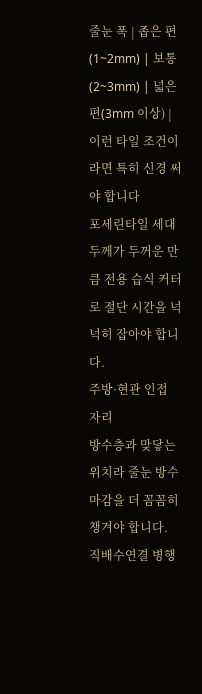줄눈 폭 | 좁은 편(1~2mm) | 보통(2~3mm) | 넓은 편(3mm 이상) |
이런 타일 조건이라면 특히 신경 써야 합니다
포세린타일 세대
두께가 두꺼운 만큼 전용 습식 커터로 절단 시간을 넉넉히 잡아야 합니다.
주방·현관 인접 자리
방수층과 맞닿는 위치라 줄눈 방수 마감을 더 꼼꼼히 챙겨야 합니다.
직배수연결 병행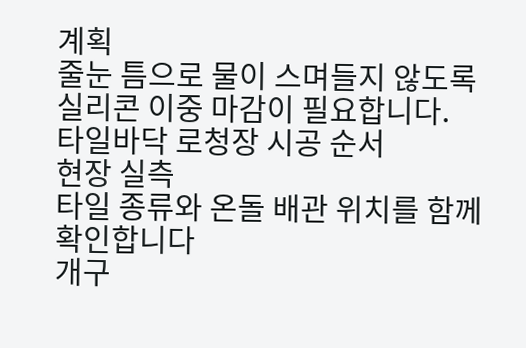계획
줄눈 틈으로 물이 스며들지 않도록 실리콘 이중 마감이 필요합니다.
타일바닥 로청장 시공 순서
현장 실측
타일 종류와 온돌 배관 위치를 함께 확인합니다
개구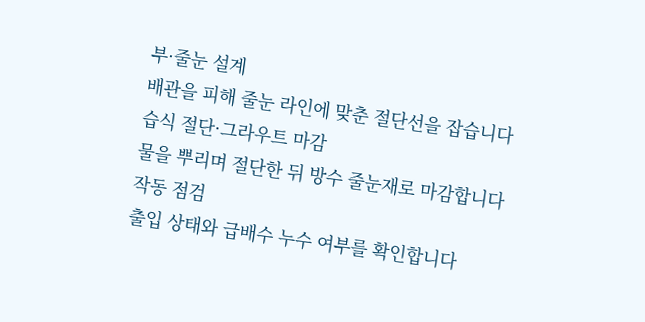부·줄눈 설계
배관을 피해 줄눈 라인에 맞춘 절단선을 잡습니다
습식 절단·그라우트 마감
물을 뿌리며 절단한 뒤 방수 줄눈재로 마감합니다
작동 점검
출입 상태와 급배수 누수 여부를 확인합니다